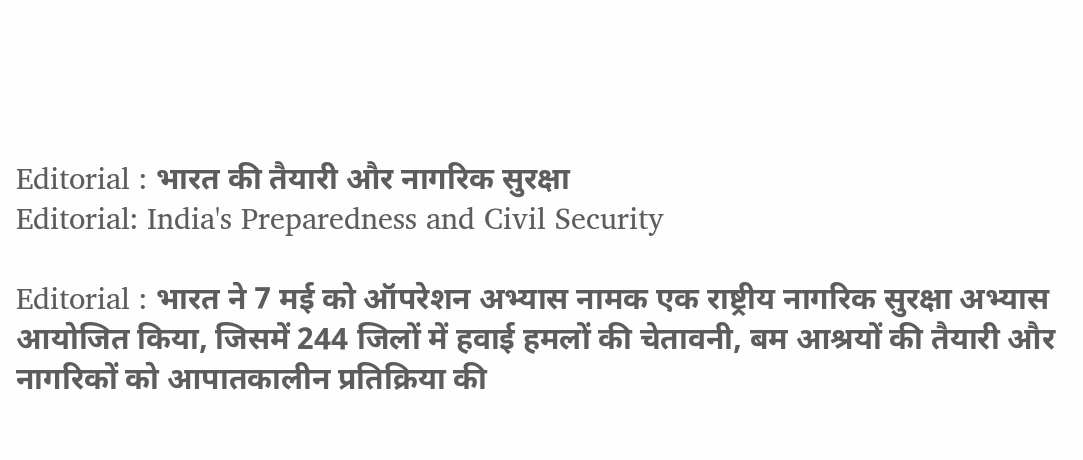Editorial : भारत की तैयारी और नागरिक सुरक्षा
Editorial: India's Preparedness and Civil Security

Editorial : भारत ने 7 मई को ऑपरेशन अभ्यास नामक एक राष्ट्रीय नागरिक सुरक्षा अभ्यास आयोजित किया, जिसमें 244 जिलों में हवाई हमलों की चेतावनी, बम आश्रयों की तैयारी और नागरिकों को आपातकालीन प्रतिक्रिया की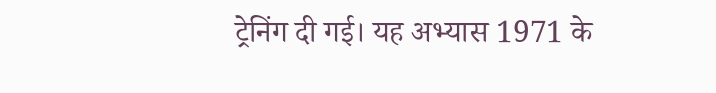ट्रेनिंग दी गई। यह अभ्यास 1971 के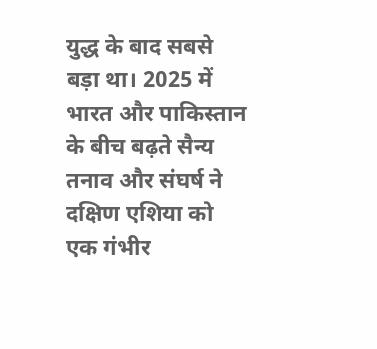युद्ध के बाद सबसे बड़ा था। 2025 में भारत और पाकिस्तान के बीच बढ़ते सैन्य तनाव और संघर्ष ने दक्षिण एशिया को एक गंभीर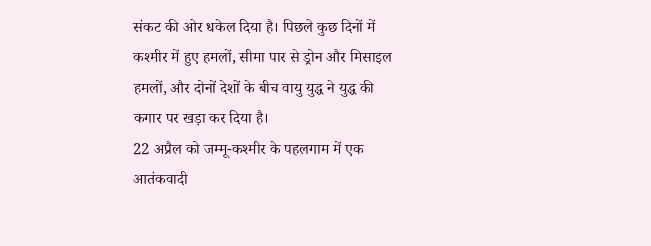संकट की ओर धकेल दिया है। पिछले कुछ दिनों में कश्मीर में हुए हमलों, सीमा पार से ड्रोन और मिसाइल हमलों, और दोनों देशों के बीच वायु युद्ध ने युद्ध की कगार पर खड़ा कर दिया है।
22 अप्रैल को जम्मू-कश्मीर के पहलगाम में एक आतंकवादी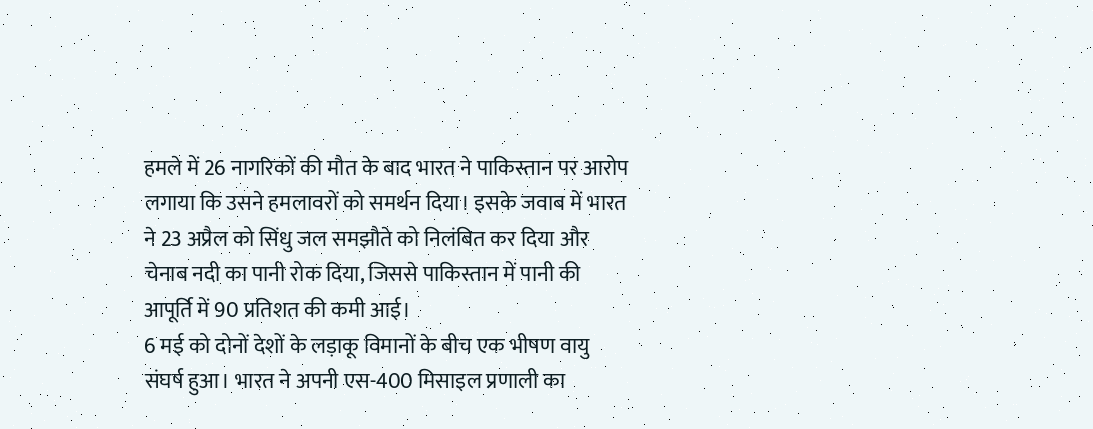हमले में 26 नागरिकों की मौत के बाद भारत ने पाकिस्तान पर आरोप लगाया कि उसने हमलावरों को समर्थन दिया। इसके जवाब में भारत ने 23 अप्रैल को सिंधु जल समझौते को निलंबित कर दिया और चेनाब नदी का पानी रोक दिया, जिससे पाकिस्तान में पानी की आपूर्ति में 90 प्रतिशत की कमी आई।
6 मई को दोनों देशों के लड़ाकू विमानों के बीच एक भीषण वायु संघर्ष हुआ। भारत ने अपनी एस-400 मिसाइल प्रणाली का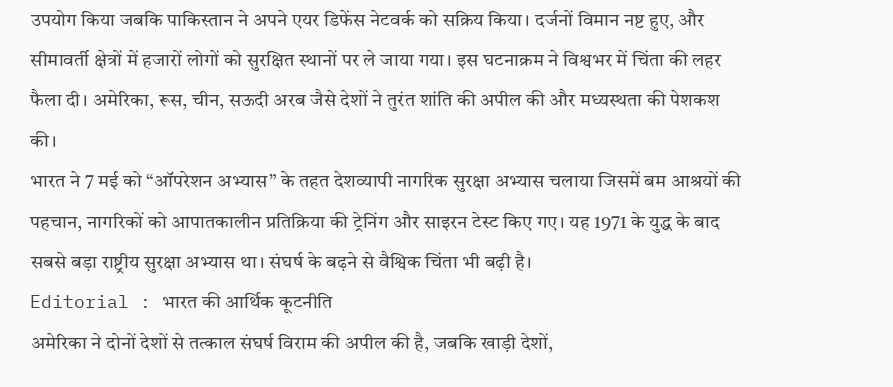उपयोग किया जबकि पाकिस्तान ने अपने एयर डिफेंस नेटवर्क को सक्रिय किया। दर्जनों विमान नष्ट हुए, और सीमावर्ती क्षेत्रों में हजारों लोगों को सुरक्षित स्थानों पर ले जाया गया। इस घटनाक्रम ने विश्वभर में चिंता की लहर फैला दी। अमेरिका, रूस, चीन, सऊदी अरब जैसे देशों ने तुरंत शांति की अपील की और मध्यस्थता की पेशकश की।
भारत ने 7 मई को “ऑपरेशन अभ्यास” के तहत देशव्यापी नागरिक सुरक्षा अभ्यास चलाया जिसमें बम आश्रयों की पहचान, नागरिकों को आपातकालीन प्रतिक्रिया की ट्रेनिंग और साइरन टेस्ट किए गए। यह 1971 के युद्ध के बाद सबसे बड़ा राष्ट्रीय सुरक्षा अभ्यास था। संघर्ष के बढ़ने से वैश्विक चिंता भी बढ़ी है।
Editorial : भारत की आर्थिक कूटनीति
अमेरिका ने दोनों देशों से तत्काल संघर्ष विराम की अपील की है, जबकि खाड़ी देशों,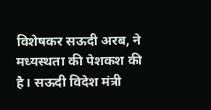विशेषकर सऊदी अरब, ने मध्यस्थता की पेशकश की है। सऊदी विदेश मंत्री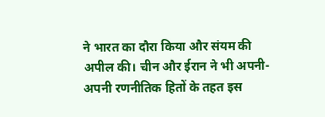ने भारत का दौरा किया और संयम की अपील की। चीन और ईरान ने भी अपनी-अपनी रणनीतिक हितों के तहत इस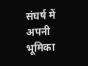संघर्ष में अपनी भूमिका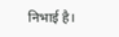निभाई है।